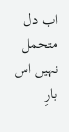اب دل متحمل نہیں اس بارِ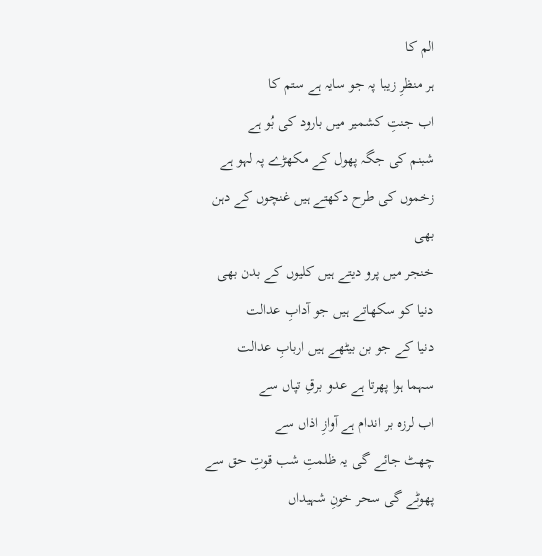الم کا
ہر منظرِ زیبا پہ جو سایہ ہے ستم کا
اب جنتِ کشمیر میں بارود کی بُو ہے
شبنم کی جگہ پھول کے مکھڑے پہ لہو ہے
زخموں کی طرح دکھتے ہیں غنچوں کے دہن بھی
خنجر میں پرو دیتے ہیں کلیوں کے بدن بھی
دنیا کو سکھاتے ہیں جو آدابِ عدالت
دنیا کے جو بن بیٹھے ہیں اربابِ عدالت
سہما ہوا پھرتا ہے عدو برقِ تپاں سے
اب لرزہ بر اندام ہے آوازِ اذاں سے
چھٹ جائے گی یہ ظلمتِ شب قوتِ حق سے
پھوٹے گی سحر خونِ شہیداں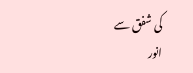کی شفق سے
انور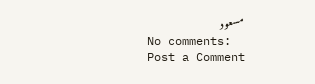مسعود
No comments:
Post a Comment